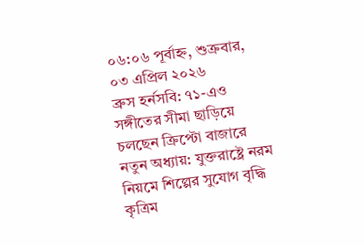০৬:০৬ পূর্বাহ্ন, শুক্রবার, ০৩ এপ্রিল ২০২৬
ব্রুস হর্নসবি: ৭১-এও সঙ্গীতের সীমা ছাড়িয়ে চলছেন ক্রিপ্টো বাজারে নতুন অধ্যায়: যুক্তরাষ্ট্রে নরম নিয়মে শিল্পের সুযোগ বৃদ্ধি কৃত্রিম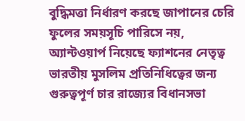বুদ্ধিমত্তা নির্ধারণ করছে জাপানের চেরি ফুলের সময়সূচি পারিসে নয়, অ্যান্টওয়ার্প নিয়েছে ফ্যাশনের নেতৃত্ব ভারতীয় মুসলিম প্রতিনিধিত্বের জন্য গুরুত্বপূর্ণ চার রাজ্যের বিধানসভা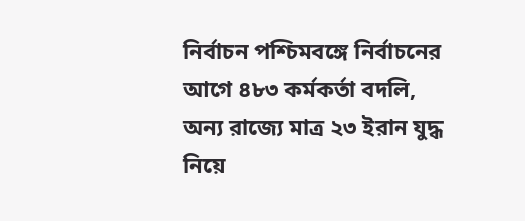নির্বাচন পশ্চিমবঙ্গে নির্বাচনের আগে ৪৮৩ কর্মকর্তা বদলি, অন্য রাজ্যে মাত্র ২৩ ইরান যুদ্ধ নিয়ে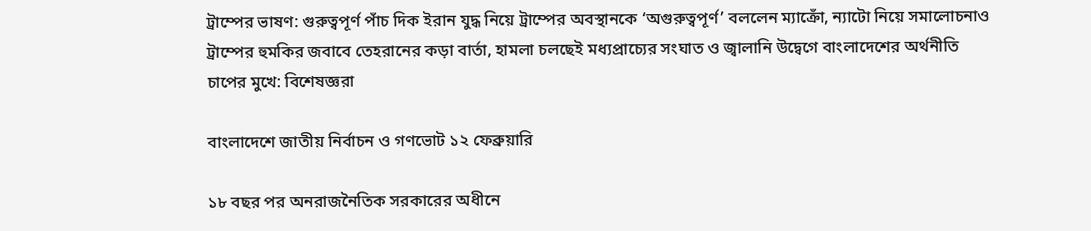ট্রাম্পের ভাষণ: গুরুত্বপূর্ণ পাঁচ দিক ইরান যুদ্ধ নিয়ে ট্রাম্পের অবস্থানকে ‘অগুরুত্বপূর্ণ’ বললেন ম্যাক্রোঁ, ন্যাটো নিয়ে সমালোচনাও ট্রাম্পের হুমকির জবাবে তেহরানের কড়া বার্তা, হামলা চলছেই মধ্যপ্রাচ্যের সংঘাত ও জ্বালানি উদ্বেগে বাংলাদেশের অর্থনীতি চাপের মুখে: বিশেষজ্ঞরা

বাংলাদেশে জাতীয় নির্বাচন ও গণভোট ১২ ফেব্রুয়ারি

১৮ বছর পর অনরাজনৈতিক সরকারের অধীনে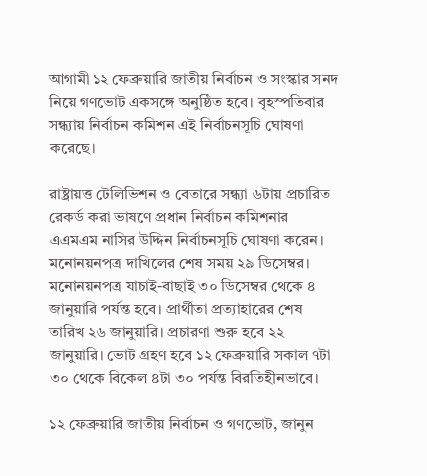আগামী ১২ ফেব্রুয়ারি জাতীয় নির্বাচন ও সংস্কার সনদ নিয়ে গণভোট একসঙ্গে অনুষ্ঠিত হবে। বৃহস্পতিবার সন্ধ্যায় নির্বাচন কমিশন এই নির্বাচনসূচি ঘোষণা করেছে।

রাষ্ট্রায়ত্ত টেলিভিশন ও বেতারে সন্ধ্যা ৬টায় প্রচারিত রেকর্ড করা ভাষণে প্রধান নির্বাচন কমিশনার এএমএম নাসির উদ্দিন নির্বাচনসূচি ঘোষণা করেন। মনোনয়নপত্র দাখিলের শেষ সময় ২৯ ডিসেম্বর। মনোনয়নপত্র যাচাই-বাছাই ৩০ ডিসেম্বর থেকে ৪ জানুয়ারি পর্যন্ত হবে। প্রার্থীতা প্রত্যাহারের শেষ তারিখ ২৬ জানুয়ারি। প্রচারণা শুরু হবে ২২ জানুয়ারি। ভোট গ্রহণ হবে ১২ ফেব্রুয়ারি সকাল ৭টা ৩০ থেকে বিকেল ৪টা ৩০ পর্যন্ত বিরতিহীনভাবে।

১২ ফেব্রুয়ারি জাতীয় নির্বাচন ও গণভোট, জানুন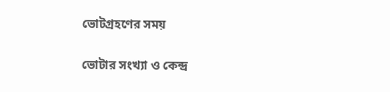ভোটগ্রহণের সময়

ভোটার সংখ্যা ও কেন্দ্র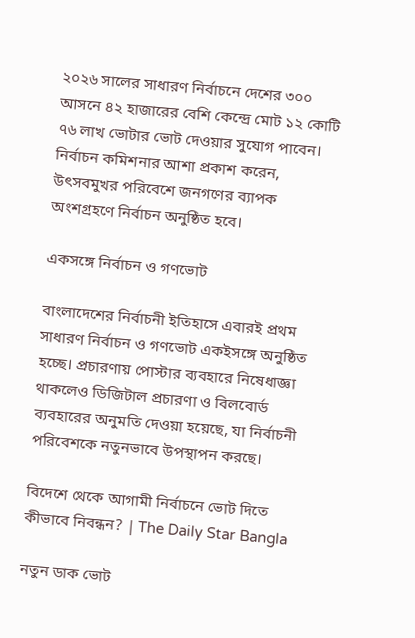২০২৬ সালের সাধারণ নির্বাচনে দেশের ৩০০ আসনে ৪২ হাজারের বেশি কেন্দ্রে মোট ১২ কোটি ৭৬ লাখ ভোটার ভোট দেওয়ার সুযোগ পাবেন। নির্বাচন কমিশনার আশা প্রকাশ করেন, উৎসবমুখর পরিবেশে জনগণের ব্যাপক অংশগ্রহণে নির্বাচন অনুষ্ঠিত হবে।

একসঙ্গে নির্বাচন ও গণভোট

বাংলাদেশের নির্বাচনী ইতিহাসে এবারই প্রথম সাধারণ নির্বাচন ও গণভোট একইসঙ্গে অনুষ্ঠিত হচ্ছে। প্রচারণায় পোস্টার ব্যবহারে নিষেধাজ্ঞা থাকলেও ডিজিটাল প্রচারণা ও বিলবোর্ড ব্যবহারের অনুমতি দেওয়া হয়েছে, যা নির্বাচনী পরিবেশকে নতুনভাবে উপস্থাপন করছে।

বিদেশে থেকে আগামী নির্বাচনে ভোট দিতে কীভাবে নিবন্ধন? | The Daily Star Bangla

নতুন ডাক ভোট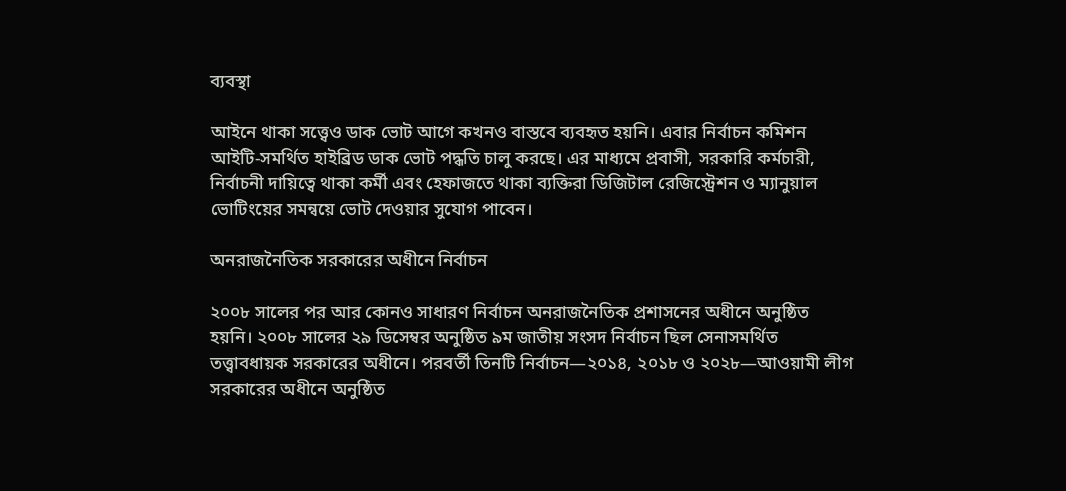ব্যবস্থা

আইনে থাকা সত্ত্বেও ডাক ভোট আগে কখনও বাস্তবে ব্যবহৃত হয়নি। এবার নির্বাচন কমিশন আইটি-সমর্থিত হাইব্রিড ডাক ভোট পদ্ধতি চালু করছে। এর মাধ্যমে প্রবাসী, সরকারি কর্মচারী, নির্বাচনী দায়িত্বে থাকা কর্মী এবং হেফাজতে থাকা ব্যক্তিরা ডিজিটাল রেজিস্ট্রেশন ও ম্যানুয়াল ভোটিংয়ের সমন্বয়ে ভোট দেওয়ার সুযোগ পাবেন।

অনরাজনৈতিক সরকারের অধীনে নির্বাচন

২০০৮ সালের পর আর কোনও সাধারণ নির্বাচন অনরাজনৈতিক প্রশাসনের অধীনে অনুষ্ঠিত হয়নি। ২০০৮ সালের ২৯ ডিসেম্বর অনুষ্ঠিত ৯ম জাতীয় সংসদ নির্বাচন ছিল সেনাসমর্থিত তত্ত্বাবধায়ক সরকারের অধীনে। পরবর্তী তিনটি নির্বাচন—২০১৪, ২০১৮ ও ২০২৮—আওয়ামী লীগ সরকারের অধীনে অনুষ্ঠিত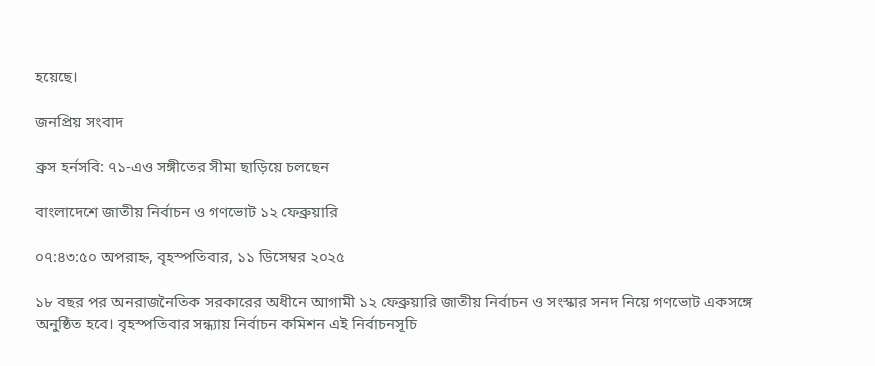হয়েছে।

জনপ্রিয় সংবাদ

ব্রুস হর্নসবি: ৭১-এও সঙ্গীতের সীমা ছাড়িয়ে চলছেন

বাংলাদেশে জাতীয় নির্বাচন ও গণভোট ১২ ফেব্রুয়ারি

০৭:৪৩:৫০ অপরাহ্ন, বৃহস্পতিবার, ১১ ডিসেম্বর ২০২৫

১৮ বছর পর অনরাজনৈতিক সরকারের অধীনে আগামী ১২ ফেব্রুয়ারি জাতীয় নির্বাচন ও সংস্কার সনদ নিয়ে গণভোট একসঙ্গে অনুষ্ঠিত হবে। বৃহস্পতিবার সন্ধ্যায় নির্বাচন কমিশন এই নির্বাচনসূচি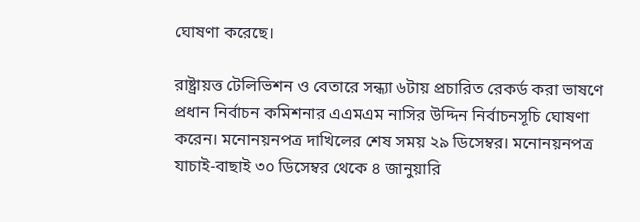ঘোষণা করেছে।

রাষ্ট্রায়ত্ত টেলিভিশন ও বেতারে সন্ধ্যা ৬টায় প্রচারিত রেকর্ড করা ভাষণে প্রধান নির্বাচন কমিশনার এএমএম নাসির উদ্দিন নির্বাচনসূচি ঘোষণা করেন। মনোনয়নপত্র দাখিলের শেষ সময় ২৯ ডিসেম্বর। মনোনয়নপত্র যাচাই-বাছাই ৩০ ডিসেম্বর থেকে ৪ জানুয়ারি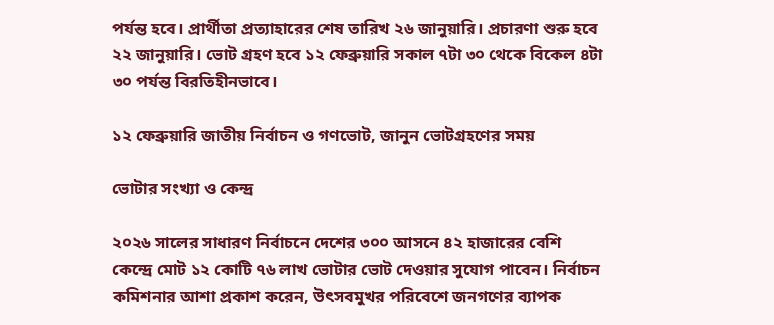পর্যন্ত হবে। প্রার্থীতা প্রত্যাহারের শেষ তারিখ ২৬ জানুয়ারি। প্রচারণা শুরু হবে ২২ জানুয়ারি। ভোট গ্রহণ হবে ১২ ফেব্রুয়ারি সকাল ৭টা ৩০ থেকে বিকেল ৪টা ৩০ পর্যন্ত বিরতিহীনভাবে।

১২ ফেব্রুয়ারি জাতীয় নির্বাচন ও গণভোট, জানুন ভোটগ্রহণের সময়

ভোটার সংখ্যা ও কেন্দ্র

২০২৬ সালের সাধারণ নির্বাচনে দেশের ৩০০ আসনে ৪২ হাজারের বেশি কেন্দ্রে মোট ১২ কোটি ৭৬ লাখ ভোটার ভোট দেওয়ার সুযোগ পাবেন। নির্বাচন কমিশনার আশা প্রকাশ করেন, উৎসবমুখর পরিবেশে জনগণের ব্যাপক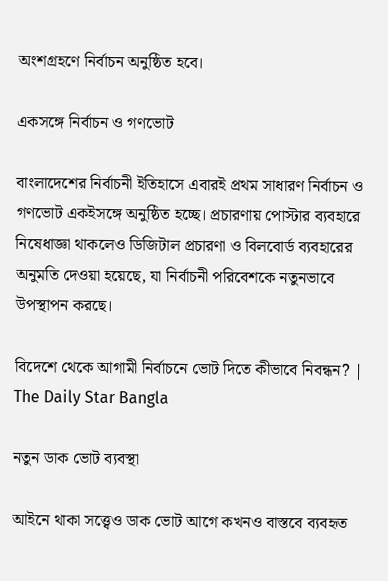অংশগ্রহণে নির্বাচন অনুষ্ঠিত হবে।

একসঙ্গে নির্বাচন ও গণভোট

বাংলাদেশের নির্বাচনী ইতিহাসে এবারই প্রথম সাধারণ নির্বাচন ও গণভোট একইসঙ্গে অনুষ্ঠিত হচ্ছে। প্রচারণায় পোস্টার ব্যবহারে নিষেধাজ্ঞা থাকলেও ডিজিটাল প্রচারণা ও বিলবোর্ড ব্যবহারের অনুমতি দেওয়া হয়েছে, যা নির্বাচনী পরিবেশকে নতুনভাবে উপস্থাপন করছে।

বিদেশে থেকে আগামী নির্বাচনে ভোট দিতে কীভাবে নিবন্ধন? | The Daily Star Bangla

নতুন ডাক ভোট ব্যবস্থা

আইনে থাকা সত্ত্বেও ডাক ভোট আগে কখনও বাস্তবে ব্যবহৃত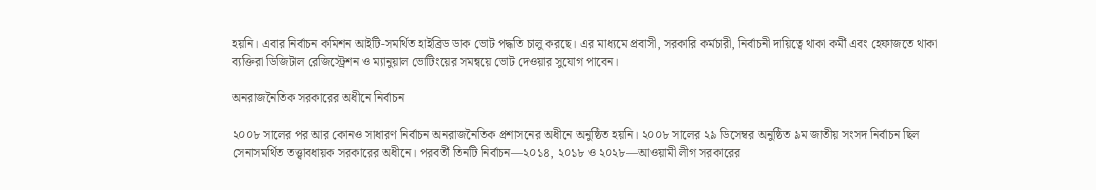হয়নি। এবার নির্বাচন কমিশন আইটি-সমর্থিত হাইব্রিড ডাক ভোট পদ্ধতি চালু করছে। এর মাধ্যমে প্রবাসী, সরকারি কর্মচারী, নির্বাচনী দায়িত্বে থাকা কর্মী এবং হেফাজতে থাকা ব্যক্তিরা ডিজিটাল রেজিস্ট্রেশন ও ম্যানুয়াল ভোটিংয়ের সমন্বয়ে ভোট দেওয়ার সুযোগ পাবেন।

অনরাজনৈতিক সরকারের অধীনে নির্বাচন

২০০৮ সালের পর আর কোনও সাধারণ নির্বাচন অনরাজনৈতিক প্রশাসনের অধীনে অনুষ্ঠিত হয়নি। ২০০৮ সালের ২৯ ডিসেম্বর অনুষ্ঠিত ৯ম জাতীয় সংসদ নির্বাচন ছিল সেনাসমর্থিত তত্ত্বাবধায়ক সরকারের অধীনে। পরবর্তী তিনটি নির্বাচন—২০১৪, ২০১৮ ও ২০২৮—আওয়ামী লীগ সরকারের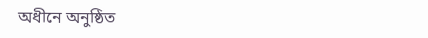অধীনে অনুষ্ঠিত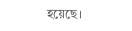হয়েছে।